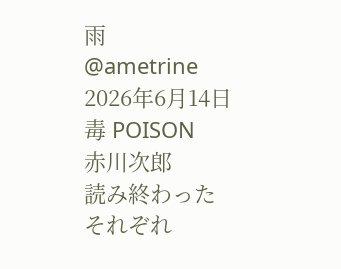雨
@ametrine
2026年6月14日
毒 POISON
赤川次郎
読み終わった
それぞれ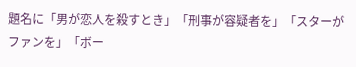題名に「男が恋人を殺すとき」「刑事が容疑者を」「スターがファンを」「ボー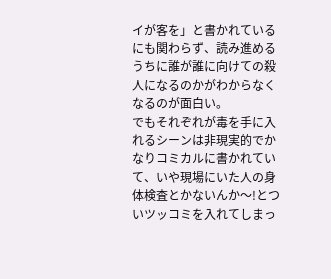イが客を」と書かれているにも関わらず、読み進めるうちに誰が誰に向けての殺人になるのかがわからなくなるのが面白い。
でもそれぞれが毒を手に入れるシーンは非現実的でかなりコミカルに書かれていて、いや現場にいた人の身体検査とかないんか〜!とついツッコミを入れてしまっ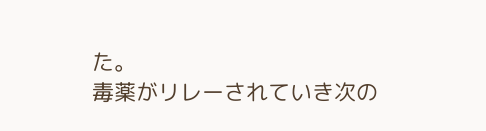た。
毒薬がリレーされていき次の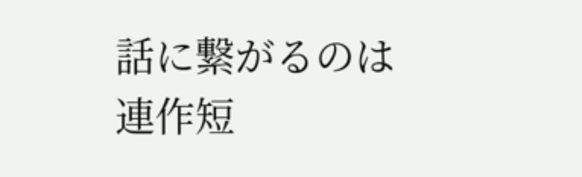話に繋がるのは連作短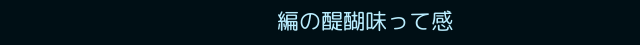編の醍醐味って感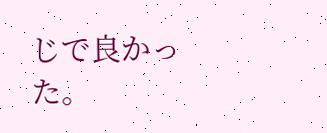じで良かった。